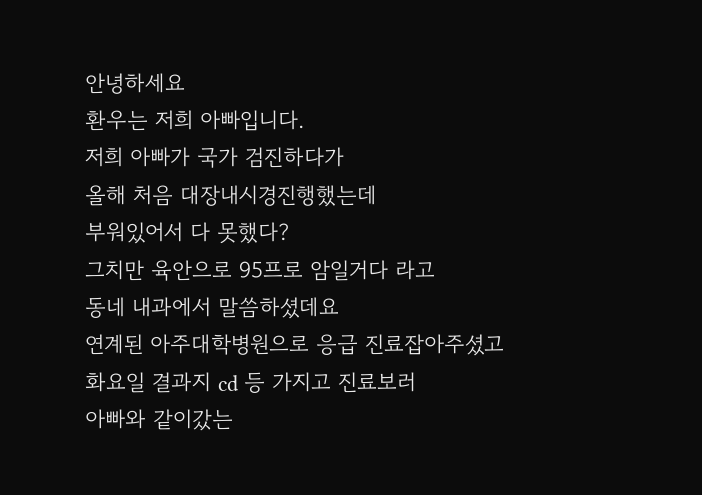안녕하세요
환우는 저희 아빠입니다.
저희 아빠가 국가 검진하다가
올해 처음 대장내시경진행했는데
부워있어서 다 못했다?
그치만 육안으로 95프로 암일거다 라고
동네 내과에서 말씀하셨데요
연계된 아주대학병원으로 응급 진료잡아주셨고
화요일 결과지 cd 등 가지고 진료보러
아빠와 같이갔는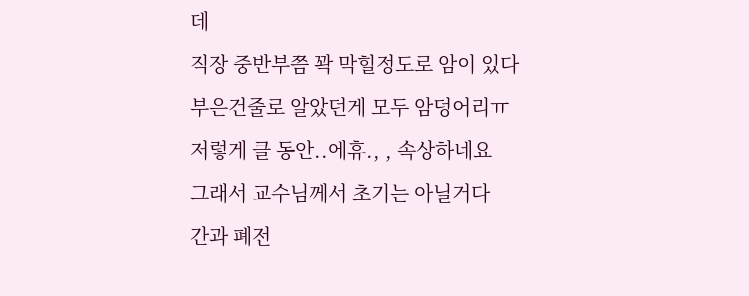데
직장 중반부쯤 꽉 막힐정도로 암이 있다
부은건줄로 알았던게 모두 암덩어리ㅠ
저렇게 클 동안..에휴., , 속상하네요
그래서 교수님께서 초기는 아닐거다
간과 폐전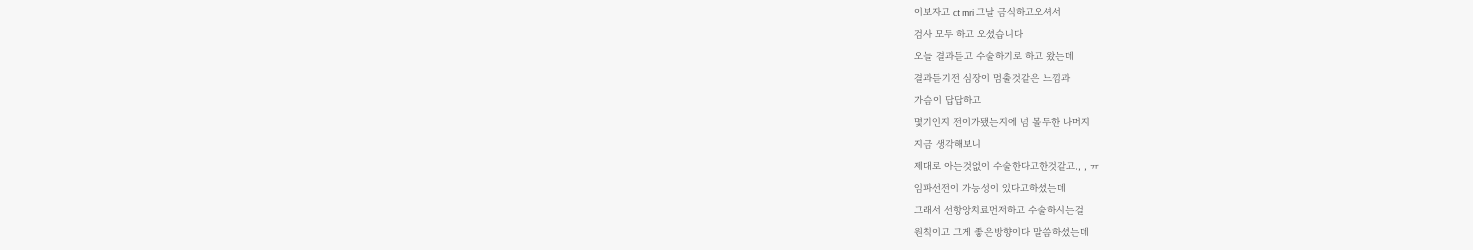이보자고 ct mri 그날 금식하고오셔서
검사 모두 하고 오셨습니다
오늘 결과듣고 수술하기로 하고 왔는데
결과듣기전 심장이 멈출것같은 느낌과
가슴이 답답하고
몇기인지 전이가됐는지에 넘 몰두한 나머지
지금 생각해보니
제대로 아는것없이 수술한다고한것같고., , ㅠ
임파선전이 가능성이 있다고하셨는데
그래서 선항앙치료먼저하고 수술하시는걸
원칙이고 그게 좋은방향이다 말씀하셨는데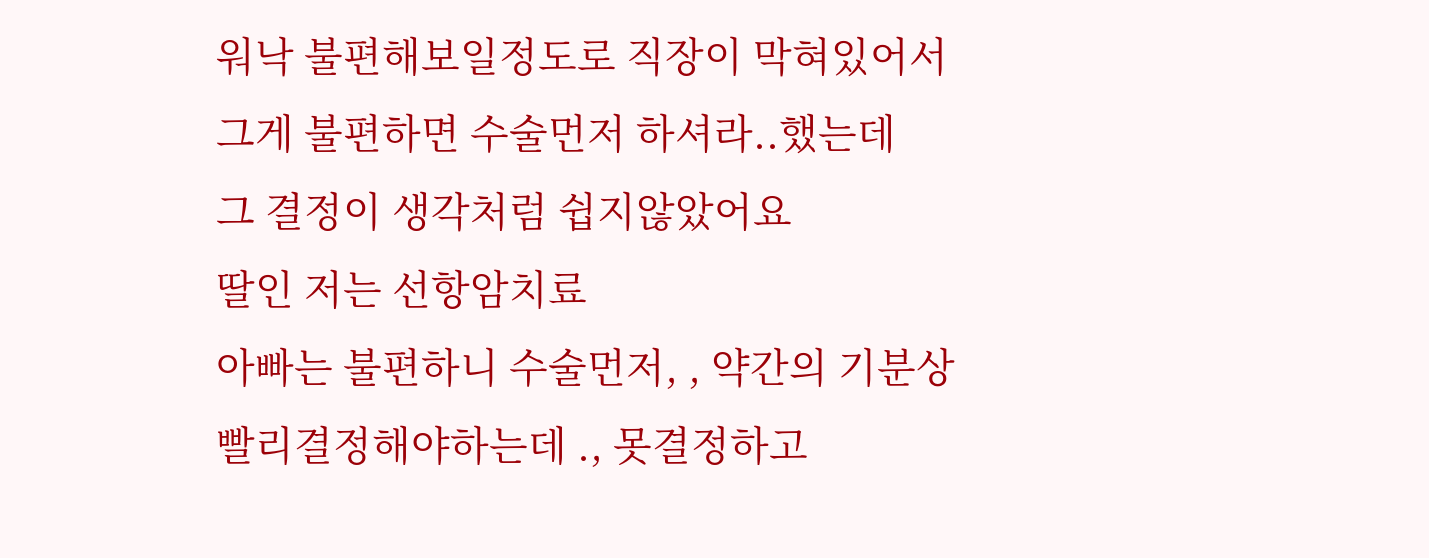워낙 불편해보일정도로 직장이 막혀있어서
그게 불편하면 수술먼저 하셔라..했는데
그 결정이 생각처럼 쉽지않았어요
딸인 저는 선항암치료
아빠는 불편하니 수술먼저, , 약간의 기분상
빨리결정해야하는데 ., 못결정하고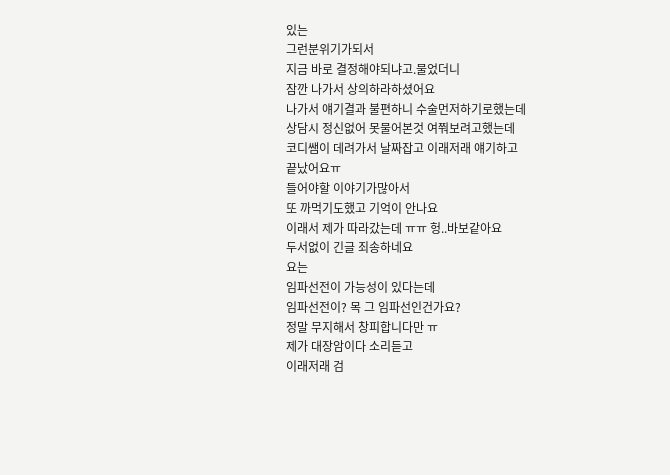있는
그런분위기가되서
지금 바로 결정해야되냐고.물었더니
잠깐 나가서 상의하라하셨어요
나가서 얘기결과 불편하니 수술먼저하기로했는데
상담시 정신없어 못물어본것 여쭤보려고했는데
코디쌤이 데려가서 날짜잡고 이래저래 얘기하고
끝났어요ㅠ
들어야할 이야기가많아서
또 까먹기도했고 기억이 안나요
이래서 제가 따라갔는데 ㅠㅠ 헝..바보같아요
두서없이 긴글 죄송하네요
요는
임파선전이 가능성이 있다는데
임파선전이? 목 그 임파선인건가요?
정말 무지해서 창피합니다만 ㅠ
제가 대장암이다 소리듣고
이래저래 검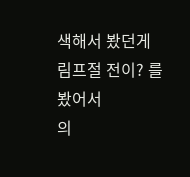색해서 봤던게
림프절 전이? 를 봤어서
의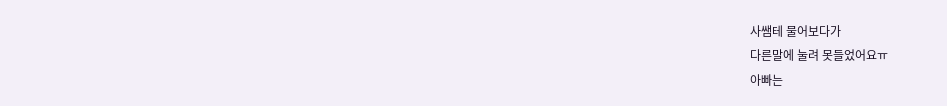사쌤테 물어보다가
다른말에 눌려 못들었어요ㅠ
아빠는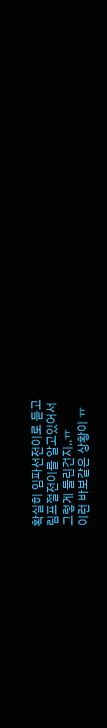확실히 임파선전이로 듣고
림프절전이를 알고있어서
그렇게 들린건지..ㅠ
이런 바보같은 상황이 ㅠ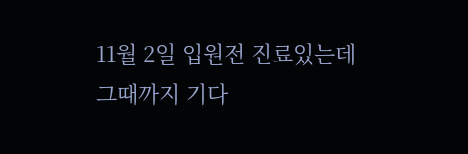11월 2일 입원전 진료있는데
그때까지 기다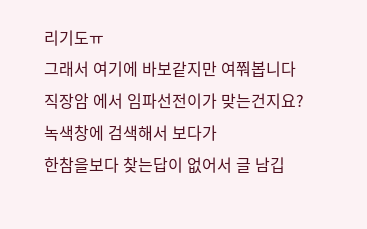리기도ㅠ
그래서 여기에 바보같지만 여쭤봅니다
직장암 에서 임파선전이가 맞는건지요?
녹색창에 검색해서 보다가
한참을보다 찾는답이 없어서 글 남깁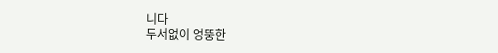니다
두서없이 엉뚱한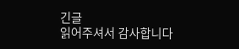긴글
읽어주셔서 감사합니다